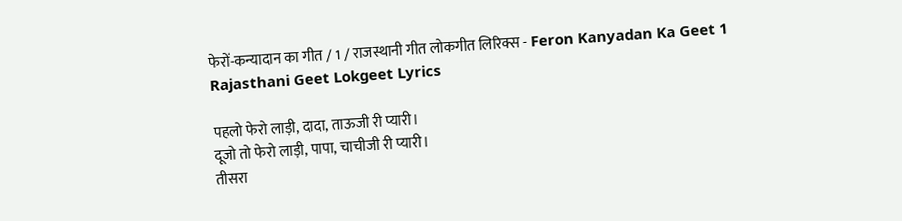फेरों-कन्यादान का गीत / 1 / राजस्थानी गीत लोकगीत लिरिक्स - Feron Kanyadan Ka Geet 1 Rajasthani Geet Lokgeet Lyrics

पहलो फेरो लाड़ी, दादा, ताऊजी री प्यारी।
दूजो तो फेरो लाड़ी, पापा, चाचीजी री प्यारी।
तीसरा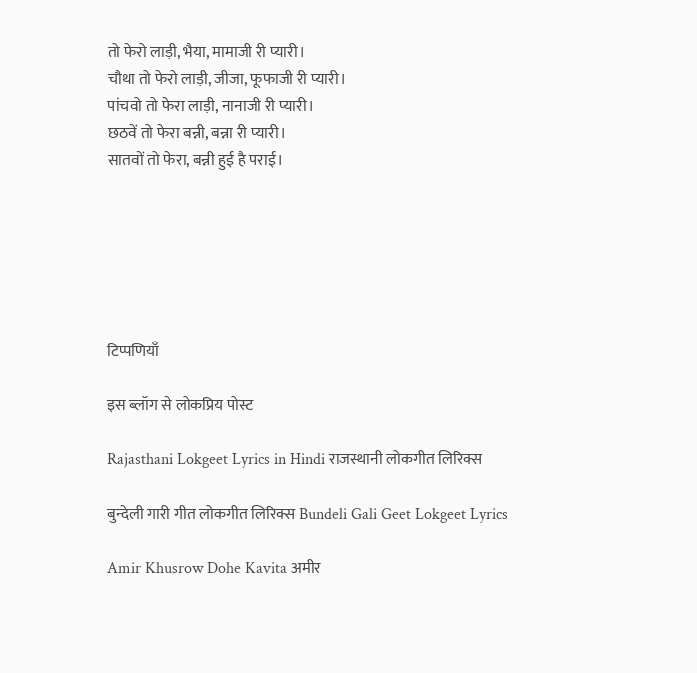तो फेरो लाड़ी, भैया, मामाजी री प्यारी।
चौथा तो फेरो लाड़ी, जीजा, फूफाजी री प्यारी।
पांचवो तो फेरा लाड़ी, नानाजी री प्यारी।
छठवें तो फेरा बन्नी, बन्ना री प्यारी।
सातवों तो फेरा, बन्नी हुई है पराई।






टिप्पणियाँ

इस ब्लॉग से लोकप्रिय पोस्ट

Rajasthani Lokgeet Lyrics in Hindi राजस्थानी लोकगीत लिरिक्स

बुन्देली गारी गीत लोकगीत लिरिक्स Bundeli Gali Geet Lokgeet Lyrics

Amir Khusrow Dohe Kavita अमीर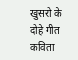खुसरो के दोहे गीत कविता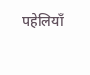पहेलियाँ